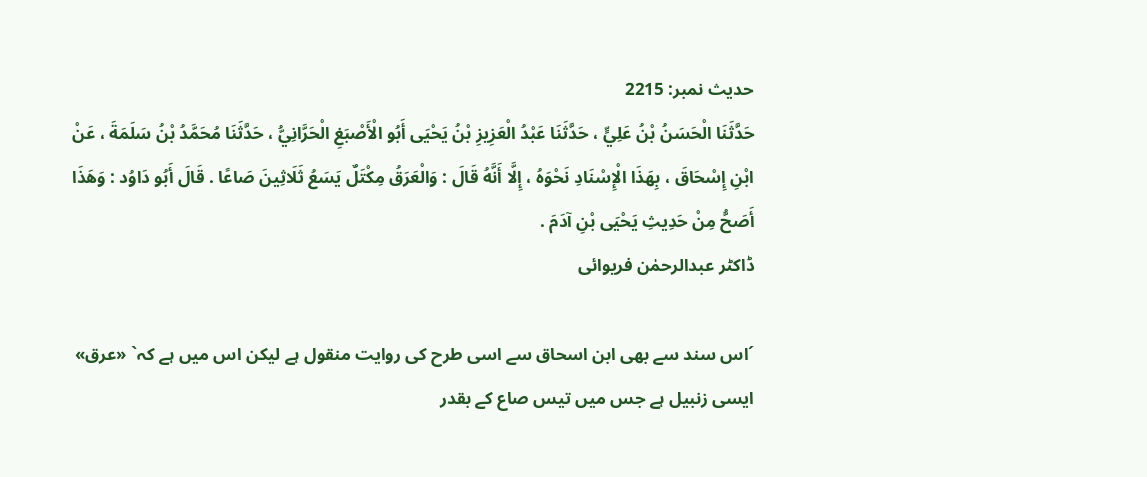حدیث نمبر: 2215
حَدَّثَنَا الْحَسَنُ بْنُ عَلِيٍّ ، حَدَّثَنَا عَبْدُ الْعَزِيزِ بْنُ يَحْيَى أَبُو الْأَصْبَغِ الْحَرَّانِيُّ ، حَدَّثَنَا مُحَمَّدُ بْنُ سَلَمَةَ ، عَنْ ابْنِ إِسْحَاقَ ، بِهَذَا الْإِسْنَادِ نَحْوَهُ ، إِلَّا أَنَّهُ قَالَ : وَالْعَرَقُ مِكْتَلٌ يَسَعُ ثَلَاثِينَ صَاعًا . قَالَ أَبُو دَاوُد : وَهَذَا أَصَحُّ مِنْ حَدِيثِ يَحْيَى بْنِ آدَمَ .
ڈاکٹر عبدالرحمٰن فریوائی

´اس سند سے بھی ابن اسحاق سے اسی طرح کی روایت منقول ہے لیکن اس میں ہے کہ` «عرق» ایسی زنبیل ہے جس میں تیس صاع کے بقدر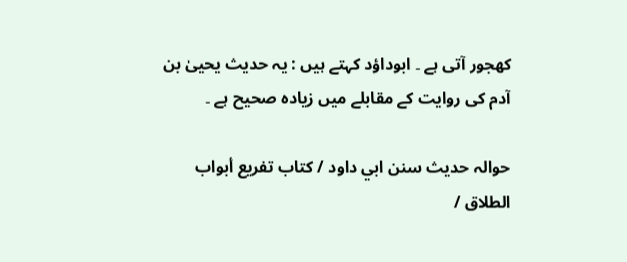کھجور آتی ہے ۔ ابوداؤد کہتے ہیں : یہ حدیث یحییٰ بن آدم کی روایت کے مقابلے میں زیادہ صحیح ہے ۔

حوالہ حدیث سنن ابي داود / كتاب تفريع أبواب الطلاق /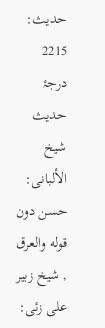حدیث: 2215
درجۂ حدیث شیخ الألبانی: حسن دون قوله والعرق , شیخ زبیر علی زئی: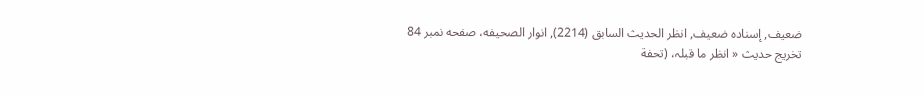ضعيف, إسناده ضعيف, انظر الحديث السابق (2214), انوار الصحيفه، صفحه نمبر 84
تخریج حدیث « انظر ما قبلہ، (تحفة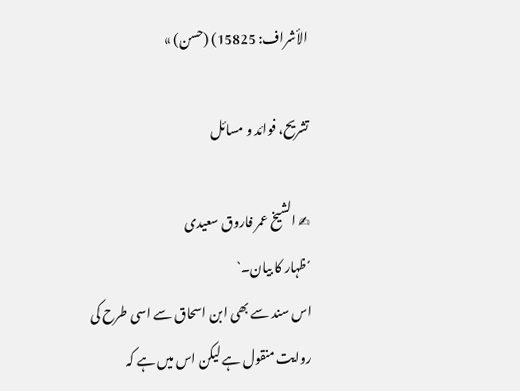الأشراف: 15825) (حسن) »

تشریح، فوائد و مسائل

✍ الشیخ عمر فاروق سعیدی
´ظہار کا بیان۔`
اس سند سے بھی ابن اسحاق سے اسی طرح کی روایت منقول ہے لیکن اس میں ہے کہ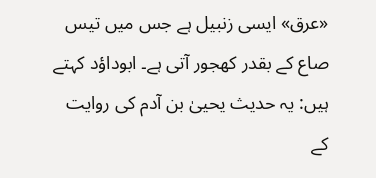«عرق» ایسی زنبیل ہے جس میں تیس صاع کے بقدر کھجور آتی ہے۔ ابوداؤد کہتے ہیں: یہ حدیث یحییٰ بن آدم کی روایت کے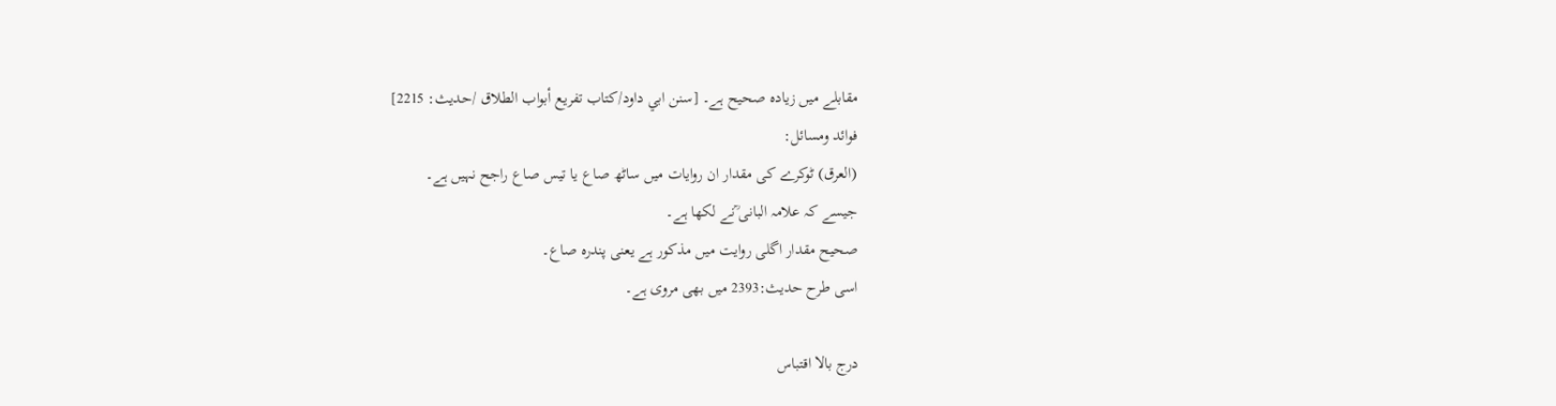مقابلے میں زیادہ صحیح ہے۔ [سنن ابي داود/كتاب تفريع أبواب الطلاق /حدیث: 2215]
فوائد ومسائل:
(العرق) ٹوکرے کی مقدار ان روایات میں ساٹھ صاع یا تیس صاع راجح نہیں ہے۔
جیسے کہ علامہ البانی ؒنے لکھا ہے۔
صحیح مقدار اگلی روایت میں مذکور ہے یعنی پندرہ صاع۔
اسی طرح حدیث:2393 میں بھی مروی ہے۔

درج بالا اقتباس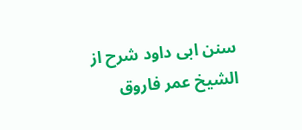سنن ابی داود شرح از الشیخ عمر فاروق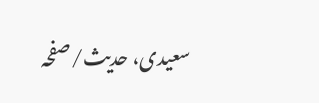سعیدی، حدیث/صفحہ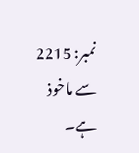نمبر: 2215 سے ماخوذ ہے۔